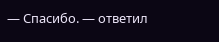— Спасибо. — ответил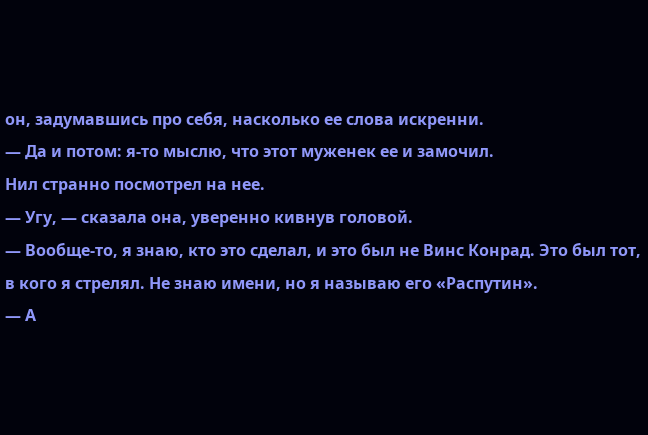он, задумавшись про себя, насколько ее слова искренни.
— Да и потом: я-то мыслю, что этот муженек ее и замочил.
Нил странно посмотрел на нее.
— Угу, — сказала она, уверенно кивнув головой.
— Вообще-то, я знаю, кто это сделал, и это был не Винс Конрад. Это был тот, в кого я стрелял. Не знаю имени, но я называю его «Распутин».
— А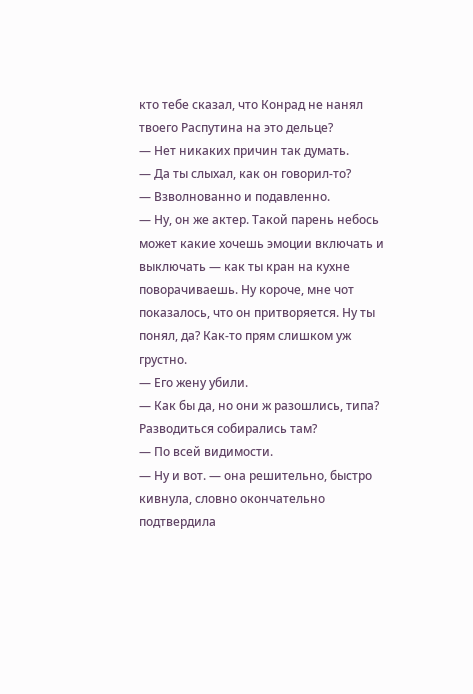кто тебе сказал, что Конрад не нанял твоего Распутина на это дельце?
— Нет никаких причин так думать.
— Да ты слыхал, как он говорил-то?
— Взволнованно и подавленно.
— Ну, он же актер. Такой парень небось может какие хочешь эмоции включать и выключать — как ты кран на кухне поворачиваешь. Ну короче, мне чот показалось, что он притворяется. Ну ты понял, да? Как-то прям слишком уж грустно.
— Его жену убили.
— Как бы да, но они ж разошлись, типа? Разводиться собирались там?
— По всей видимости.
— Ну и вот. — она решительно, быстро кивнула, словно окончательно подтвердила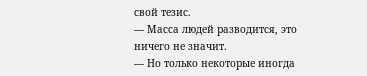свой тезис.
— Масса людей разводится, это ничего не значит.
— Но только некоторые иногда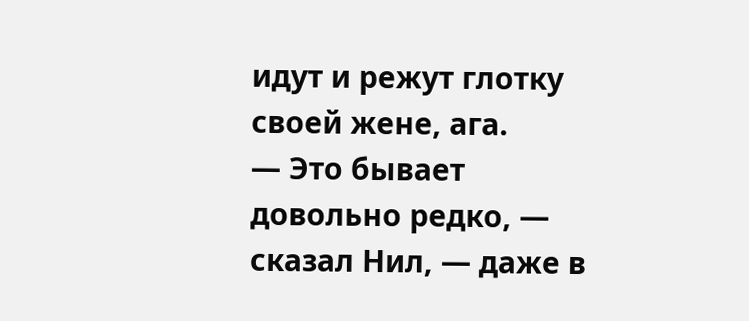идут и режут глотку своей жене, ага.
— Это бывает довольно редко, — сказал Нил, — даже в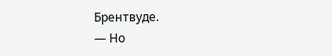Брентвуде.
— Но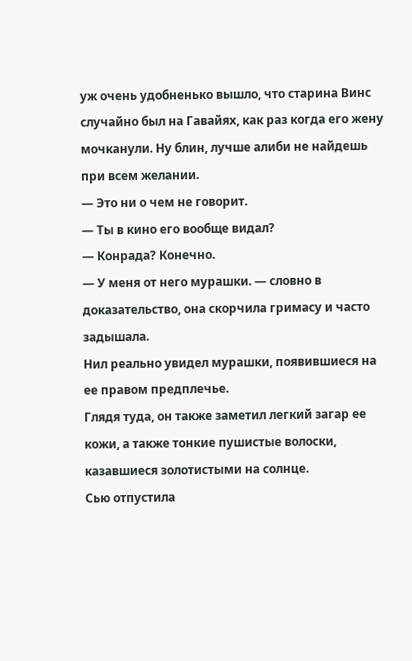уж очень удобненько вышло, что старина Винс случайно был на Гавайях, как раз когда его жену мочканули. Ну блин, лучше алиби не найдешь при всем желании.
— Это ни о чем не говорит.
— Ты в кино его вообще видал?
— Конрада? Конечно.
— У меня от него мурашки. — словно в доказательство, она скорчила гримасу и часто задышала.
Нил реально увидел мурашки, появившиеся на ее правом предплечье.
Глядя туда, он также заметил легкий загар ее кожи, а также тонкие пушистые волоски, казавшиеся золотистыми на солнце.
Сью отпустила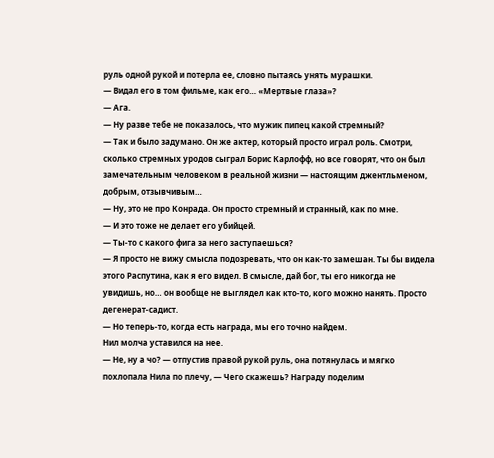руль одной рукой и потерла ее, словно пытаясь унять мурашки.
— Видал его в том фильме, как его… «Мертвые глаза»?
— Ага.
— Ну разве тебе не показалось, что мужик пипец какой стремный?
— Так и было задумано. Он же актер, который просто играл роль. Смотри, сколько стремных уродов сыграл Борис Карлофф, но все говорят, что он был замечательным человеком в реальной жизни — настоящим джентльменом, добрым, отзывчивым…
— Ну, это не про Конрада. Он просто стремный и странный, как по мне.
— И это тоже не делает его убийцей.
— Ты-то с какого фига за него заступаешься?
— Я просто не вижу смысла подозревать, что он как-то замешан. Ты бы видела этого Распутина, как я его видел. В смысле, дай бог, ты его никогда не увидишь, но… он вообще не выглядел как кто-то, кого можно нанять. Просто дегенерат-садист.
— Но теперь-то, когда есть награда, мы его точно найдем.
Нил молча уставился на нее.
— Не, ну а чо? — отпустив правой рукой руль, она потянулась и мягко похлопала Нила по плечу, — Чего скажешь? Награду поделим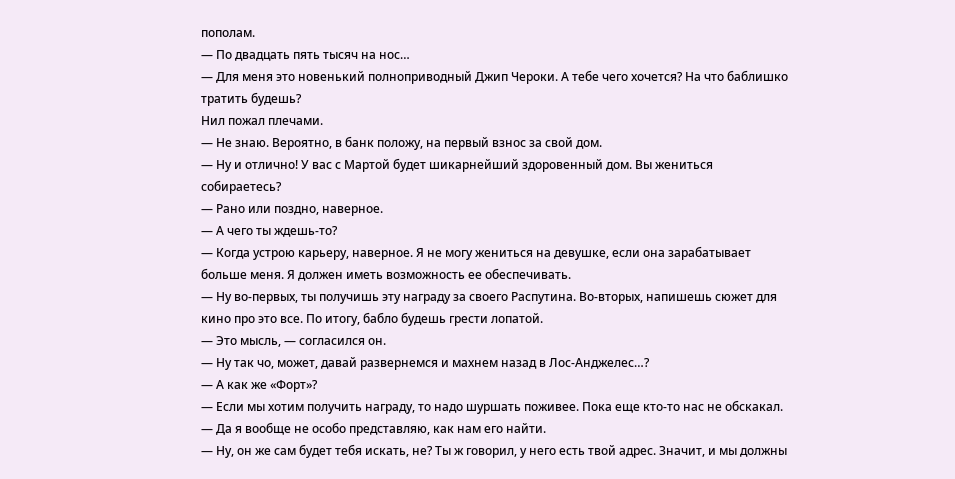пополам.
— По двадцать пять тысяч на нос…
— Для меня это новенький полноприводный Джип Чероки. А тебе чего хочется? На что баблишко тратить будешь?
Нил пожал плечами.
— Не знаю. Вероятно, в банк положу, на первый взнос за свой дом.
— Ну и отлично! У вас с Мартой будет шикарнейший здоровенный дом. Вы жениться собираетесь?
— Рано или поздно, наверное.
— А чего ты ждешь-то?
— Когда устрою карьеру, наверное. Я не могу жениться на девушке, если она зарабатывает больше меня. Я должен иметь возможность ее обеспечивать.
— Ну во-первых, ты получишь эту награду за своего Распутина. Во-вторых, напишешь сюжет для кино про это все. По итогу, бабло будешь грести лопатой.
— Это мысль, — согласился он.
— Ну так чо, может, давай развернемся и махнем назад в Лос-Анджелес…?
— А как же «Форт»?
— Если мы хотим получить награду, то надо шуршать поживее. Пока еще кто-то нас не обскакал.
— Да я вообще не особо представляю, как нам его найти.
— Ну, он же сам будет тебя искать, не? Ты ж говорил, у него есть твой адрес. Значит, и мы должны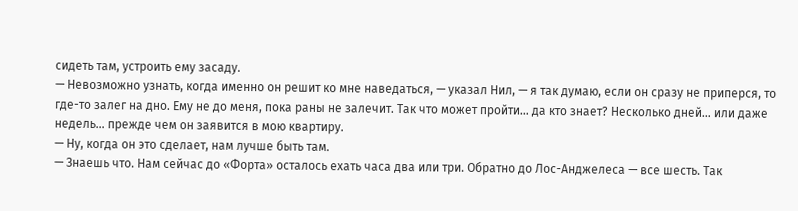сидеть там, устроить ему засаду.
— Невозможно узнать, когда именно он решит ко мне наведаться, — указал Нил, — я так думаю, если он сразу не приперся, то где-то залег на дно. Ему не до меня, пока раны не залечит. Так что может пройти… да кто знает? Несколько дней… или даже недель… прежде чем он заявится в мою квартиру.
— Ну, когда он это сделает, нам лучше быть там.
— Знаешь что. Нам сейчас до «Форта» осталось ехать часа два или три. Обратно до Лос-Анджелеса — все шесть. Так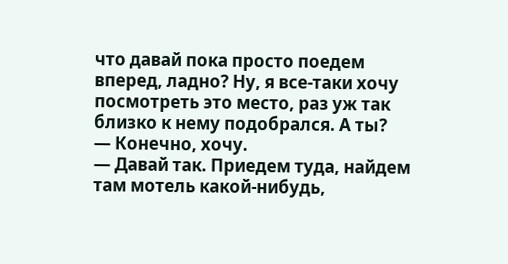что давай пока просто поедем вперед, ладно? Ну, я все-таки хочу посмотреть это место, раз уж так близко к нему подобрался. А ты?
— Конечно, хочу.
— Давай так. Приедем туда, найдем там мотель какой-нибудь,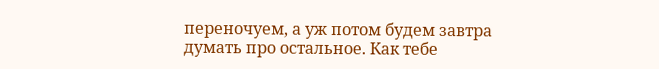переночуем, а уж потом будем завтра думать про остальное. Как тебе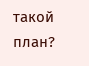такой план?